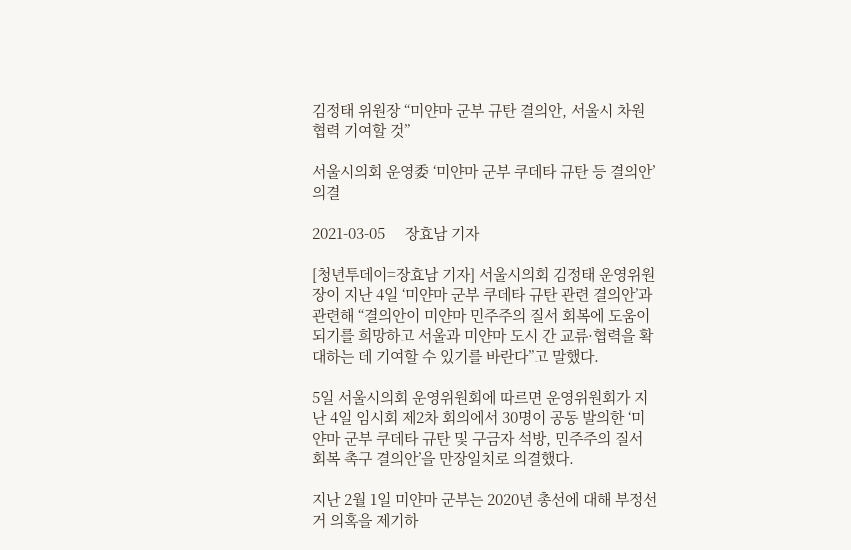김정태 위원장 “미얀마 군부 규탄 결의안, 서울시 차원 협력 기여할 것”

서울시의회 운영委 ‘미얀마 군부 쿠데타 규탄 등 결의안’ 의결

2021-03-05     장효남 기자

[청년투데이=장효남 기자] 서울시의회 김정태 운영위원장이 지난 4일 ‘미얀마 군부 쿠데타 규탄 관련 결의안’과 관련해 “결의안이 미얀마 민주주의 질서 회복에 도움이 되기를 희망하고 서울과 미얀마 도시 간 교류·협력을 확대하는 데 기여할 수 있기를 바란다”고 말했다.

5일 서울시의회 운영위원회에 따르면 운영위원회가 지난 4일 임시회 제2차 회의에서 30명이 공동 발의한 ‘미얀마 군부 쿠데타 규탄 및 구금자 석방, 민주주의 질서 회복 촉구 결의안’을 만장일치로 의결했다.

지난 2월 1일 미얀마 군부는 2020년 총선에 대해 부정선거 의혹을 제기하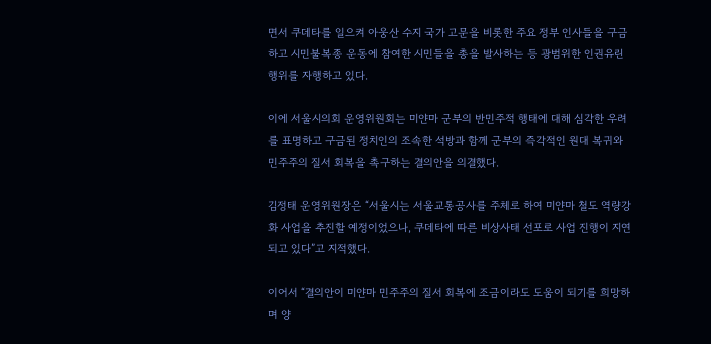면서 쿠데타를 일으켜 아웅산 수지 국가 고문을 비롯한 주요 정부 인사들을 구금하고 시민불복종 운동에 참여한 시민들을 총을 발사하는 등 광범위한 인권유린 행위를 자행하고 있다.

이에 서울시의회 운영위원회는 미얀마 군부의 반민주적 행태에 대해 심각한 우려를 표명하고 구금된 정치인의 조속한 석방과 함께 군부의 즉각적인 원대 복귀와 민주주의 질서 회복을 촉구하는 결의안을 의결했다.

김정태 운영위원장은 “서울시는 서울교통공사를 주체로 하여 미얀마 철도 역량강화 사업을 추진할 예정이었으나, 쿠데타에 따른 비상사태 선포로 사업 진행이 지연되고 있다”고 지적했다.

이어서 “결의안이 미얀마 민주주의 질서 회복에 조금이라도 도움이 되기를 희망하며 양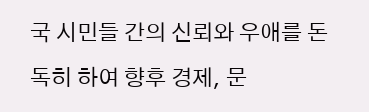국 시민들 간의 신뢰와 우애를 돈독히 하여 향후 경제, 문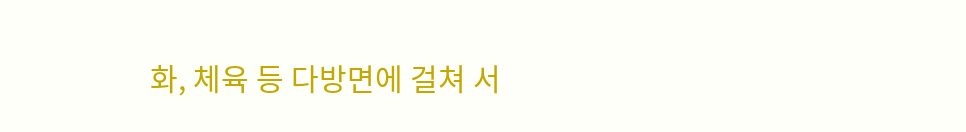화, 체육 등 다방면에 걸쳐 서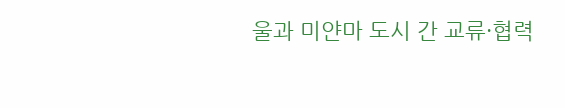울과 미얀마 도시 간 교류·협력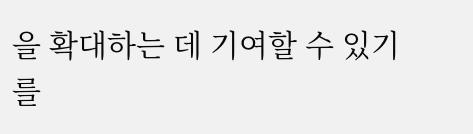을 확대하는 데 기여할 수 있기를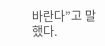바란다”고 말했다.